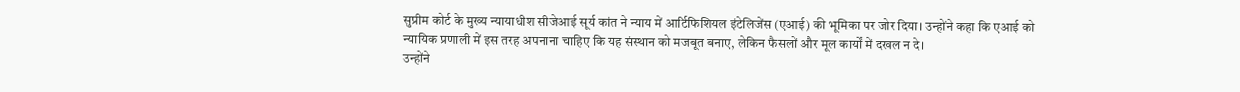सुप्रीम कोर्ट के मुख्य न्यायाधीश सीजेआई सूर्य कांत ने न्याय में आर्टिफिशियल इंटेलिजेंस (एआई) की भूमिका पर जोर दिया। उन्होंने कहा कि एआई को न्यायिक प्रणाली में इस तरह अपनाना चाहिए कि यह संस्थान को मजबूत बनाए, लेकिन फैसलों और मूल कार्यों में दखल न दे।
उन्होंने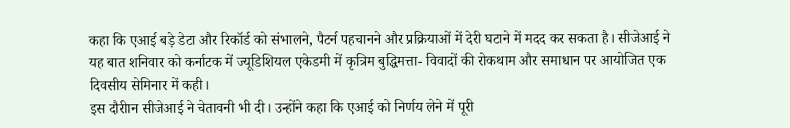कहा कि एआई बड़े डेटा और रिकॉर्ड को संभालने, पैटर्न पहचानने और प्रक्रियाओं में देरी घटाने में मदद कर सकता है। सीजेआई ने यह बात शनिवार को कर्नाटक में ज्यूडिशियल एकेडमी में कृत्रिम बुद्धिमत्ता- विवादों की रोकथाम और समाधान पर आयोजित एक दिवसीय सेमिनार में कही।
इस दौरीान सीजेआई ने चेतावनी भी दी। उन्होंने कहा कि एआई को निर्णय लेने में पूरी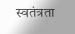स्वतंत्रता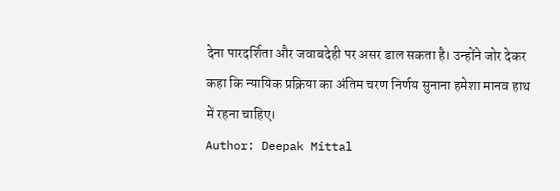देना पारदर्शिता और जवाबदेही पर असर डाल सकता है। उन्होंने जोर देकर कहा कि न्यायिक प्रक्रिया का अंतिम चरण निर्णय सुनाना हमेशा मानव हाथ में रहना चाहिए।
Author: Deepak Mittal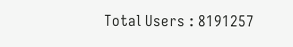Total Users : 8191257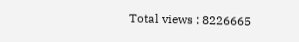Total views : 8226665